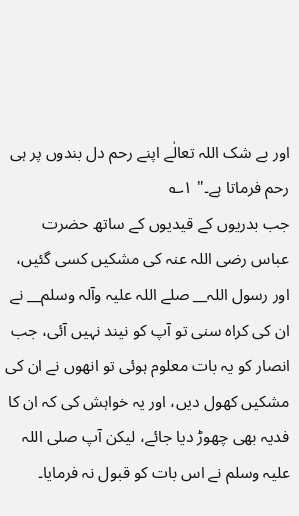اور بے شک اللہ تعالٰے اپنے رحم دل بندوں پر ہی رحم فرماتا ہے۔" ۱؎
جب بدریوں کے قیدیوں کے ساتھ حضرت عباس رضی اللہ عنہ کی مشکیں کسی گئیں، اور رسول اللہ__ صلے اللہ علیہ وآلہ وسلم__ نے ان کی کراہ سنی تو آپ کو نیند نہیں آئی، جب انصار کو یہ بات معلوم ہوئی تو انھوں نے ان کی مشکیں کھول دیں، اور یہ خواہش کی کہ ان کا فدیہ بھی چھوڑ دیا جائے، لیکن آپ صلی اللہ علیہ وسلم نے اس بات کو قبول نہ فرمایا۔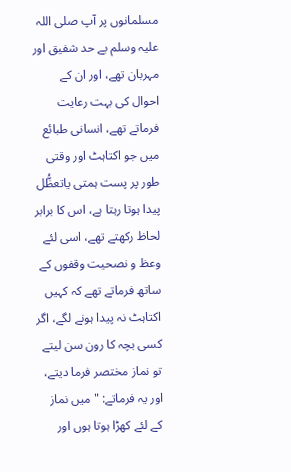مسلمانوں پر آپ صلی اللہ علیہ وسلم بے حد شفیق اور مہربان تھے، اور ان کے احوال کی بہت رعایت فرماتے تھے، انسانی طبائع میں جو اکتاہٹ اور وقتی طور پر پست ہمتی یاتعظُّل پیدا ہوتا رہتا ہے، اس کا برابر لحاظ رکھتے تھے، اسی لئے وعظ و نصحیت وقفوں کے ساتھ فرماتے تھے کہ کہیں اکتاہٹ نہ پیدا ہونے لگے، اگر کسی بچہ کا رون سن لیتے تو نماز مختصر فرما دیتے، اور یہ فرماتے: " میں نماز کے لئے کھڑا ہوتا ہوں اور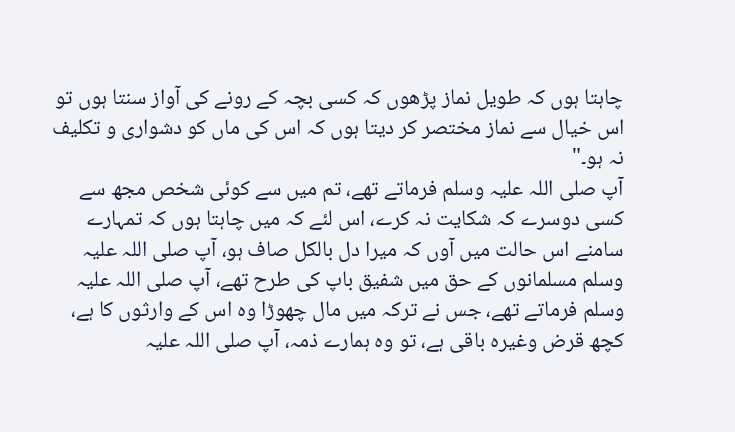چاہتا ہوں کہ طویل نماز پڑھوں کہ کسی بچہ کے رونے کی آواز سنتا ہوں تو اس خیال سے نماز مختصر کر دیتا ہوں کہ اس کی ماں کو دشواری و تکلیف نہ ہو۔"
آپ صلی اللہ علیہ وسلم فرماتے تھے، تم میں سے کوئی شخص مجھ سے کسی دوسرے کہ شکایت نہ کرے، اس لئے کہ میں چاہتا ہوں کہ تمہارے سامنے اس حالت میں آوں کہ میرا دل بالکل صاف ہو، آپ صلی اللہ علیہ وسلم مسلمانوں کے حق میں شفیق باپ کی طرح تھے، آپ صلی اللہ علیہ وسلم فرماتے تھے، جس نے ترکہ میں مال چھوڑا وہ اس کے وارثوں کا ہے، کچھ قرض وغیرہ باقی ہے، تو وہ ہمارے ذمہ، آپ صلی اللہ علیہ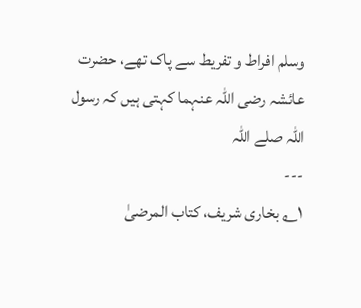وسلم افراط و تفریط سے پاک تھے، حضرت عائشہ رضی اللہ عنہما کہتی ہیں کہ رسول اللہ صلے اللہ
---
۱؎ بخاری شریف، کتاب المرضیٰ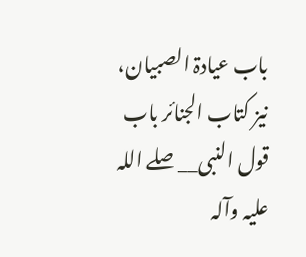باب عیادۃ الصبیان، نیز کتاب الجنائر باب قول النبی__ صلے اللہ علیہ وآلہ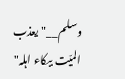وسلم__"یعذب المیّت ببکاء اہلہ"